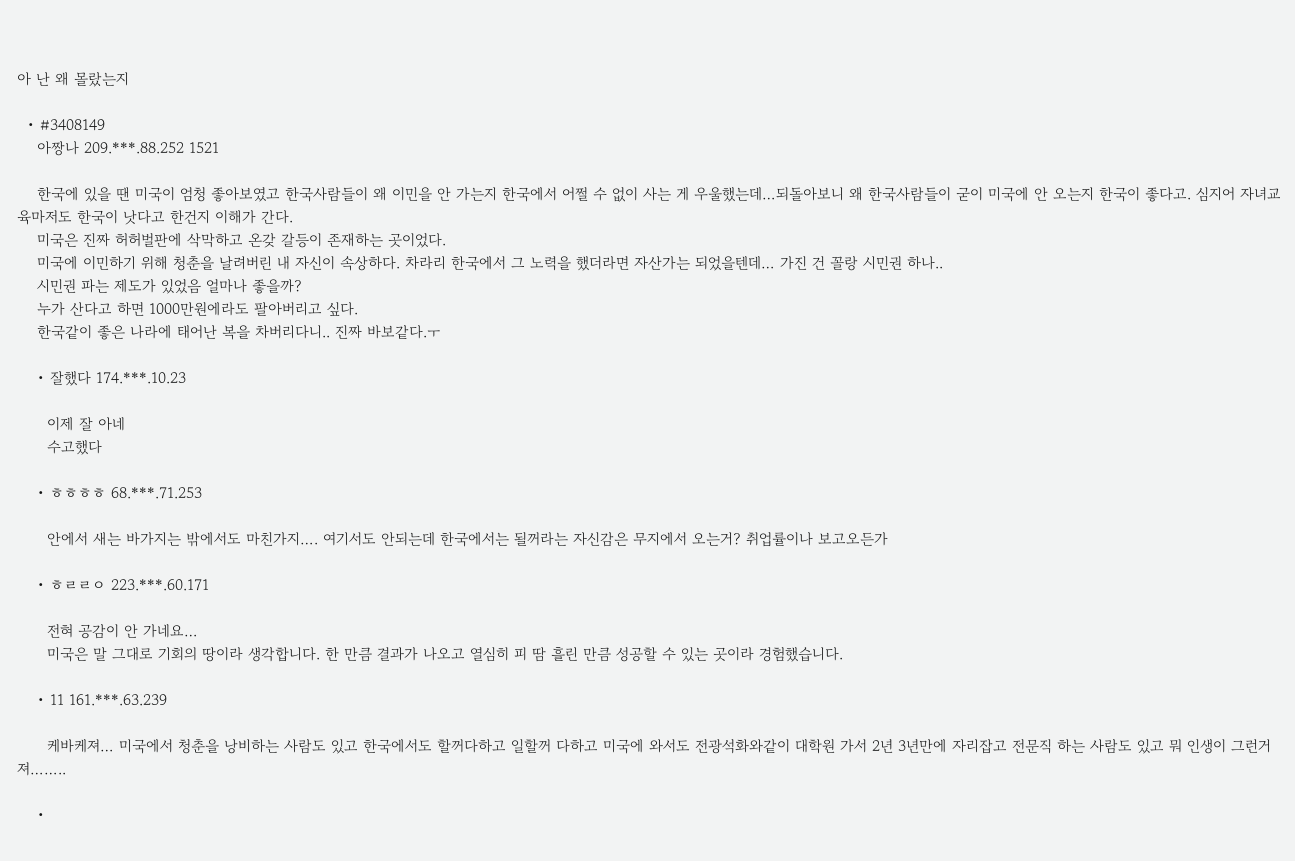아 난 왜 몰랐는지

  • #3408149
    아짱나 209.***.88.252 1521

    한국에 있을 땐 미국이 엄청 좋아보였고 한국사람들이 왜 이민을 안 가는지 한국에서 어쩔 수 없이 사는 게 우울했는데…되돌아보니 왜 한국사람들이 굳이 미국에 안 오는지 한국이 좋다고. 심지어 자녀교육마저도 한국이 낫다고 한건지 이해가 간다.
    미국은 진짜 허허벌판에 삭막하고 온갖 갈등이 존재하는 곳이었다.
    미국에 이민하기 위해 청춘을 날려버린 내 자신이 속상하다. 차라리 한국에서 그 노력을 했더라면 자산가는 되었을텐데… 가진 건 꼴랑 시민권 하나..
    시민권 파는 제도가 있었음 얼마나 좋을까?
    누가 산다고 하면 1000만원에라도 팔아버리고 싶다.
    한국같이 좋은 나라에 태어난 복을 차버리다니.. 진짜 바보같다.ㅜ

    • 잘했다 174.***.10.23

      이제 잘 아네
      수고했다

    • ㅎㅎㅎㅎ 68.***.71.253

      안에서 새는 바가지는 밖에서도 마친가지…. 여기서도 안되는데 한국에서는 될꺼라는 자신감은 무지에서 오는거? 취업률이나 보고오든가

    • ㅎㄹㄹㅇ 223.***.60.171

      전혀 공감이 안 가네요…
      미국은 말 그대로 기회의 땅이라 생각합니다. 한 만큼 결과가 나오고 열심히 피 땀 흘린 만큼 성공할 수 있는 곳이라 경험했습니다.

    • 11 161.***.63.239

      케바케져… 미국에서 청춘을 낭비하는 사람도 있고 한국에서도 할꺼다하고 일할꺼 다하고 미국에 와서도 전광석화와같이 대학원 가서 2년 3년만에 자리잡고 전문직 하는 사람도 있고 뭐 인생이 그런거져……..

    •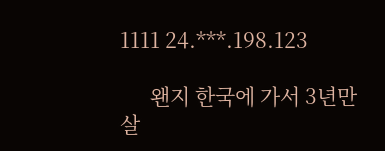1111 24.***.198.123

      왠지 한국에 가서 3년만 살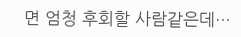면 엄청 후회할 사람같은데…